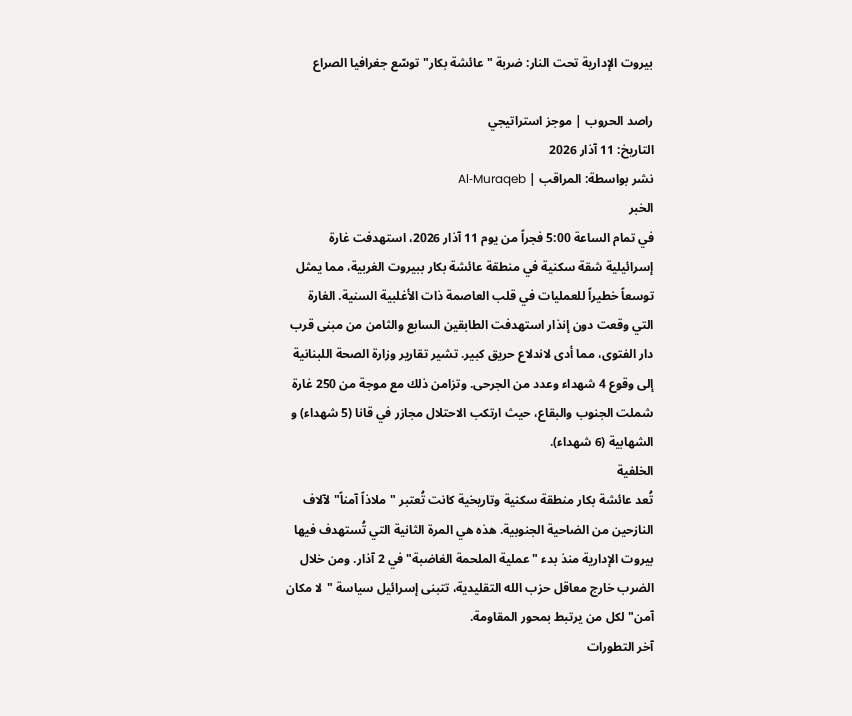بيروت الإدارية تحت النار: ضربة "عائشة بكار" توسّع جغرافيا الصراع

راصد الحروب | موجز استراتيجي
التاريخ: 11 آذار 2026
نشر بواسطة: المراقب | Al‑Muraqeb
الخبر
في تمام الساعة 5:00 فجراً من يوم 11 آذار 2026، استهدفت غارة إسرائيلية شقة سكنية في منطقة عائشة بكار ببيروت الغربية، مما يمثل توسعاً خطيراً للعمليات في قلب العاصمة ذات الأغلبية السنية. الغارة التي وقعت دون إنذار استهدفت الطابقين السابع والثامن من مبنى قرب دار الفتوى، مما أدى لاندلاع حريق كبير. تشير تقارير وزارة الصحة اللبنانية إلى وقوع 4 شهداء وعدد من الجرحى. وتزامن ذلك مع موجة من 250 غارة شملت الجنوب والبقاع، حيث ارتكب الاحتلال مجازر في قانا (5 شهداء) و الشهابية (6 شهداء).
الخلفية
تُعد عائشة بكار منطقة سكنية وتاريخية كانت تُعتبر "ملاذاً آمناً" لآلاف النازحين من الضاحية الجنوبية. هذه هي المرة الثانية التي تُستهدف فيها بيروت الإدارية منذ بدء "عملية الملحمة الغاضبة" في 2 آذار. ومن خلال الضرب خارج معاقل حزب الله التقليدية، تتبنى إسرائيل سياسة "لا مكان آمن" لكل من يرتبط بمحور المقاومة.
آخر التطورات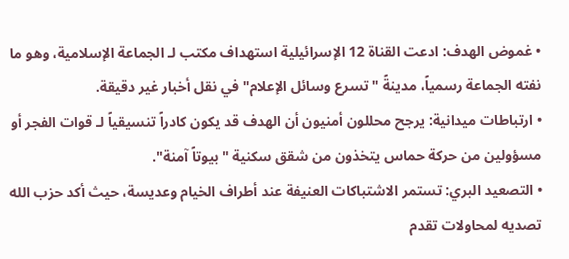• غموض الهدف: ادعت القناة 12 الإسرائيلية استهداف مكتب لـ الجماعة الإسلامية، وهو ما نفته الجماعة رسمياً، مدينةً "تسرع وسائل الإعلام" في نقل أخبار غير دقيقة.
• ارتباطات ميدانية: يرجح محللون أمنيون أن الهدف قد يكون كادراً تنسيقياً لـ قوات الفجر أو مسؤولين من حركة حماس يتخذون من شقق سكنية "بيوتاً آمنة".
• التصعيد البري: تستمر الاشتباكات العنيفة عند أطراف الخيام وعديسة، حيث أكد حزب الله تصديه لمحاولات تقدم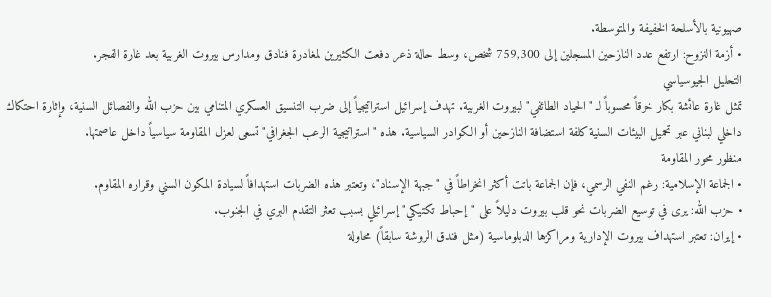صهيونية بالأسلحة الخفيفة والمتوسطة.
• أزمة النزوح: ارتفع عدد النازحين المسجلين إلى 759,300 شخص، وسط حالة ذعر دفعت الكثيرين لمغادرة فنادق ومدارس بيروت الغربية بعد غارة الفجر.
التحليل الجيوسياسي
تمثل غارة عائشة بكار خرقاً محسوباً لـ "الحياد الطائفي" لبيروت الغربية. تهدف إسرائيل استراتيجياً إلى ضرب التنسيق العسكري المتنامي بين حزب الله والفصائل السنية، وإثارة احتكاك داخلي لبناني عبر تحميل البيئات السنية كلفة استضافة النازحين أو الكوادر السياسية. هذه "استراتيجية الرعب الجغرافي" تسعى لعزل المقاومة سياسياً داخل عاصمتها.
منظور محور المقاومة
• الجماعة الإسلامية: رغم النفي الرسمي، فإن الجماعة باتت أكثر انخراطاً في "جبهة الإسناد"، وتعتبر هذه الضربات استهدافاً لسيادة المكون السني وقراره المقاوم.
• حزب الله: يرى في توسيع الضربات نحو قلب بيروت دليلاً على "إحباط تكتيكي" إسرائيلي بسبب تعثر التقدم البري في الجنوب.
• إيران: تعتبر استهداف بيروت الإدارية ومراكزها الدبلوماسية (مثل فندق الروشة سابقاً) محاولة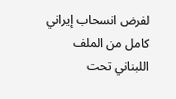لفرض انسحاب إيراني كامل من الملف اللبناني تحت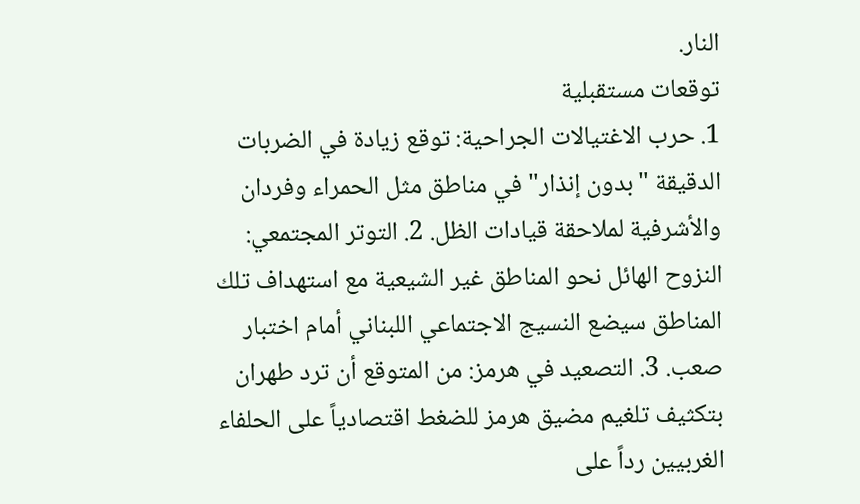النار.
توقعات مستقبلية
1. حرب الاغتيالات الجراحية: توقع زيادة في الضربات الدقيقة "بدون إنذار" في مناطق مثل الحمراء وفردان والأشرفية لملاحقة قيادات الظل. 2. التوتر المجتمعي: النزوح الهائل نحو المناطق غير الشيعية مع استهداف تلك المناطق سيضع النسيج الاجتماعي اللبناني أمام اختبار صعب. 3. التصعيد في هرمز: من المتوقع أن ترد طهران بتكثيف تلغيم مضيق هرمز للضغط اقتصادياً على الحلفاء الغربيين رداً على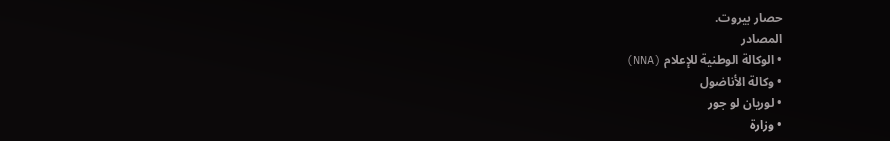حصار بيروت.
المصادر
• الوكالة الوطنية للإعلام (NNA)
• وكالة الأناضول
• لوريان لو جور
• وزارة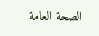الصحة العامة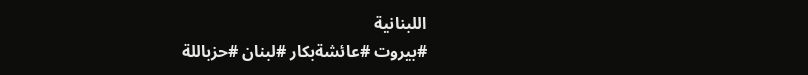اللبنانية
#بيروت #عائشةبكار #لبنان #حزباللة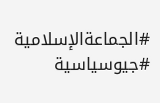#الجماعةالإسلامية #جيوسياسية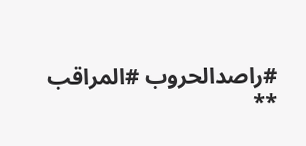#راصدالحروب #المراقب
**